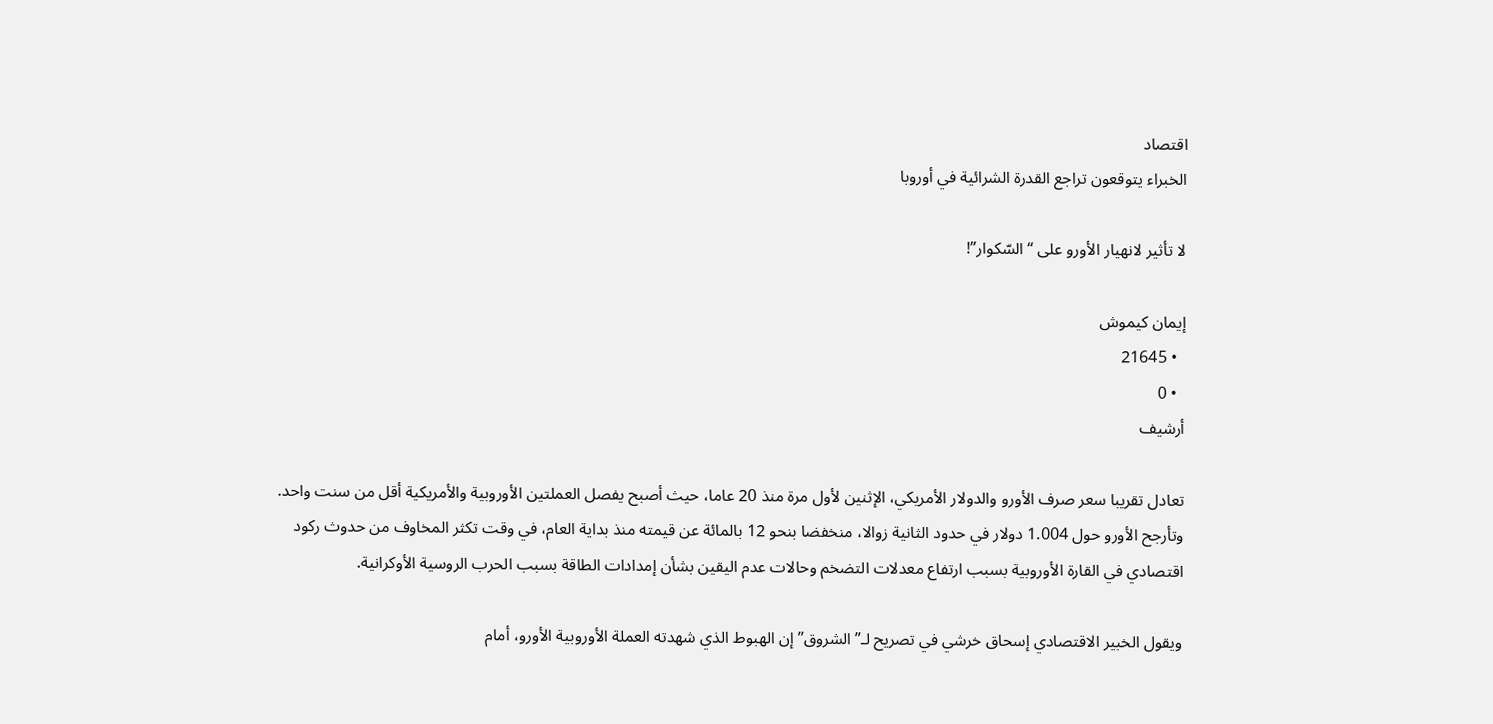اقتصاد
الخبراء يتوقعون تراجع القدرة الشرائية في أوروبا

لا تأثير لانهيار الأورو على “السّكوار”!

إيمان كيموش
  • 21645
  • 0
أرشيف

تعادل تقريبا سعر صرف الأورو والدولار الأمريكي، الإثنين لأول مرة منذ 20 عاما، حيث أصبح يفصل العملتين الأوروبية والأمريكية أقل من سنت واحد. وتأرجح الأورو حول 1.004 دولار في حدود الثانية زوالا، منخفضا بنحو 12 بالمائة عن قيمته منذ بداية العام، في وقت تكثر المخاوف من حدوث ركود اقتصادي في القارة الأوروبية بسبب ارتفاع معدلات التضخم وحالات عدم اليقين بشأن إمدادات الطاقة بسبب الحرب الروسية الأوكرانية.

ويقول الخبير الاقتصادي إسحاق خرشي في تصريح لـ”الشروق” إن الهبوط الذي شهدته العملة الأوروبية الأورو، أمام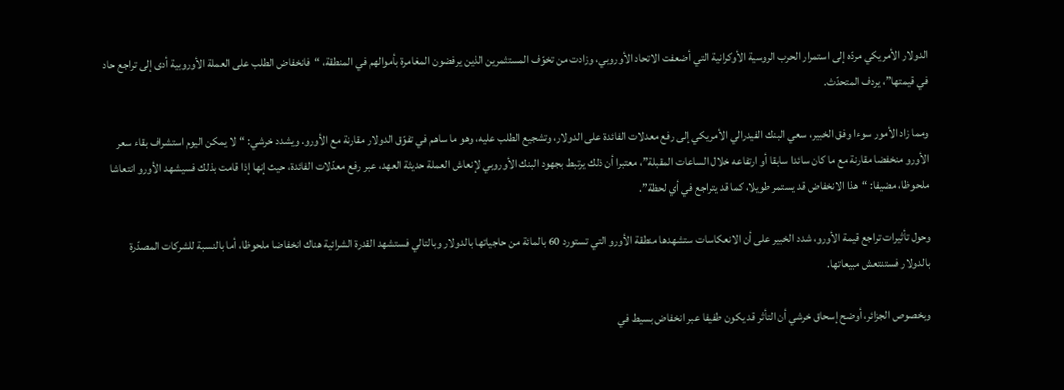الدولار الأمريكي مردّه إلى استمرار الحرب الروسية الأوكرانية التي أضعفت الاتحاد الأوروبي، وزادت من تخوّف المستثمرين الذين يرفضون المغامرة بأموالهم في المنطقة، “فانخفاض الطلب على العملة الأوروبية أدى إلى تراجع حاد في قيمتها”، يردف المتحدّث.

ومما زاد الأمور سوءا وفق الخبير، سعي البنك الفيدرالي الأمريكي إلى رفع معدلات الفائدة على الدولار، وتشجيع الطلب عليه، وهو ما ساهم في تفوّق الدولار مقارنة مع الأورو. ويشدد خرشي: “لا يمكن اليوم استشراف بقاء سعر الأورو منخفضا مقارنة مع ما كان سائدا سابقا أو ارتفاعه خلال الساعات المقبلة”، معتبرا أن ذلك يرتبط بجهود البنك الأوروبي لإنعاش العملة حديثة العهد، عبر رفع معدّلات الفائدة، حيث إنها إذا قامت بذلك فسيشهد الأورو انتعاشا ملحوظا، مضيفا: “هذا الانخفاض قد يستمر طويلا، كما قد يتراجع في أي لحظة”.

وحول تأثيرات تراجع قيمة الأورو، شدد الخبير على أن الانعكاسات ستشهدها منطقة الأورو التي تستورد 60 بالمائة من حاجياتها بالدولار وبالتالي فستشهد القدرة الشرائية هناك انخفاضا ملحوظا، أما بالنسبة للشركات المصدّرة بالدولار فستنتعش مبيعاتها.

وبخصوص الجزائر، أوضح إسحاق خرشي أن التأثر قد يكون طفيفا عبر انخفاض بسيط في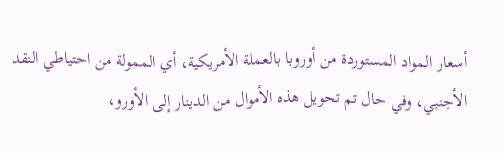أسعار المواد المستوردة من أوروبا بالعملة الأمريكية، أي الممولة من احتياطي النقد الأجنبي، وفي حال تم تحويل هذه الأموال من الدينار إلى الأورو،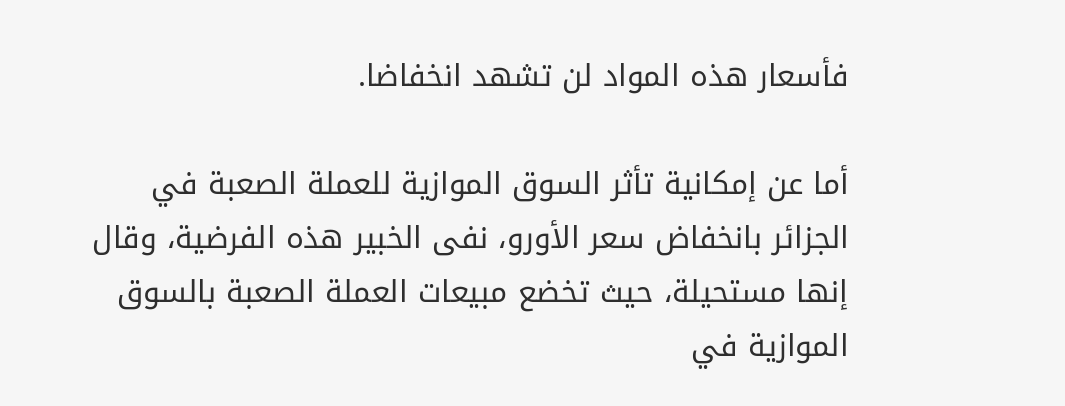فأسعار هذه المواد لن تشهد انخفاضا.

أما عن إمكانية تأثر السوق الموازية للعملة الصعبة في الجزائر بانخفاض سعر الأورو، نفى الخبير هذه الفرضية، وقال إنها مستحيلة، حيث تخضع مبيعات العملة الصعبة بالسوق الموازية في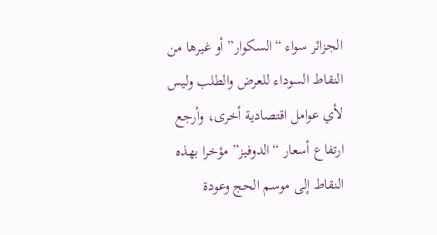الجزائر سواء “السكوار” أو غيرها من النقاط السوداء للعرض والطلب وليس لأي عوامل اقتصادية أخرى، وأرجع ارتفاع أسعار “الدوفيز” مؤخرا بهذه النقاط إلى موسم الحج وعودة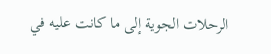الرحلات الجوية إلى ما كانت عليه في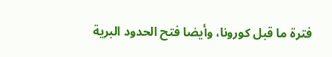فترة ما قبل كورونا، وأيضا فتح الحدود البرية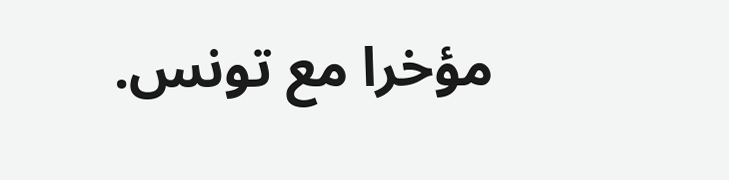مؤخرا مع تونس.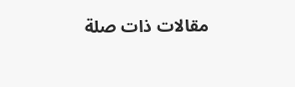مقالات ذات صلة